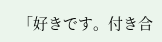「好きです。付き合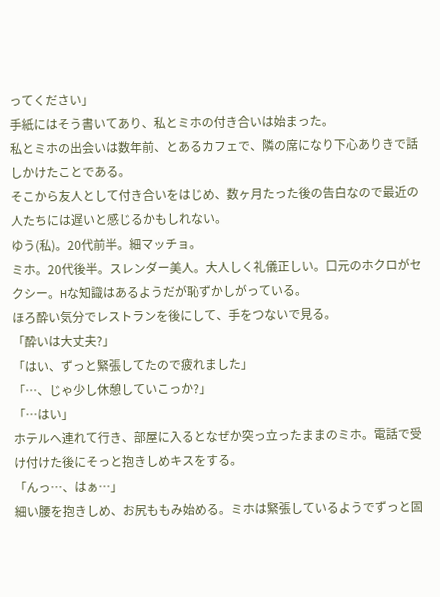ってください」
手紙にはそう書いてあり、私とミホの付き合いは始まった。
私とミホの出会いは数年前、とあるカフェで、隣の席になり下心ありきで話しかけたことである。
そこから友人として付き合いをはじめ、数ヶ月たった後の告白なので最近の人たちには遅いと感じるかもしれない。
ゆう(私)。20代前半。細マッチョ。
ミホ。20代後半。スレンダー美人。大人しく礼儀正しい。口元のホクロがセクシー。Hな知識はあるようだが恥ずかしがっている。
ほろ酔い気分でレストランを後にして、手をつないで見る。
「酔いは大丈夫?」
「はい、ずっと緊張してたので疲れました」
「…、じゃ少し休憩していこっか?」
「…はい」
ホテルへ連れて行き、部屋に入るとなぜか突っ立ったままのミホ。電話で受け付けた後にそっと抱きしめキスをする。
「んっ…、はぁ…」
細い腰を抱きしめ、お尻ももみ始める。ミホは緊張しているようでずっと固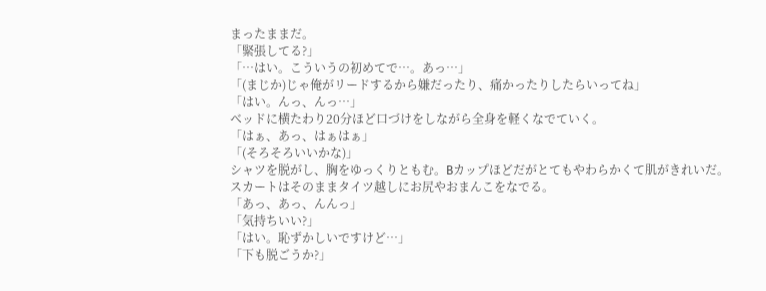まったままだ。
「緊張してる?」
「…はい。こういうの初めてで…。あっ…」
「(まじか)じゃ俺がリードするから嫌だったり、痛かったりしたらいってね」
「はい。んっ、んっ…」
ベッドに横たわり20分ほど口づけをしながら全身を軽くなでていく。
「はぁ、あっ、はぁはぁ」
「(そろそろいいかな)」
シャツを脱がし、胸をゆっくりともむ。Bカップほどだがとてもやわらかくて肌がきれいだ。
スカートはそのままタイツ越しにお尻やおまんこをなでる。
「あっ、あっ、んんっ」
「気持ちいい?」
「はい。恥ずかしいですけど…」
「下も脱ごうか?」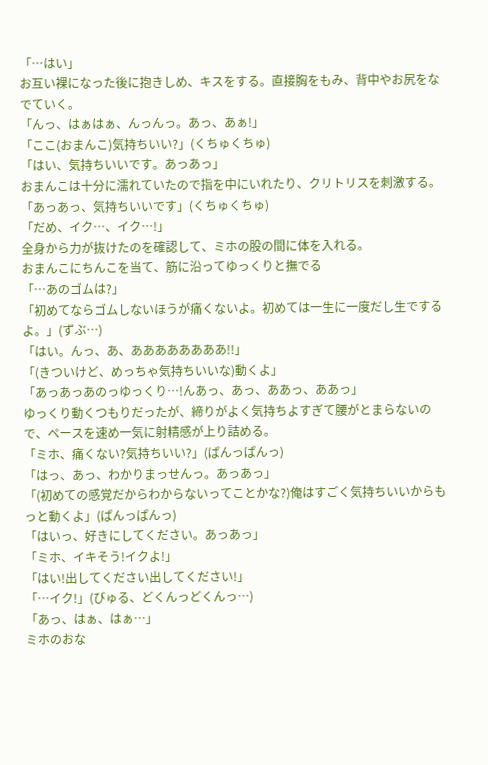「…はい」
お互い裸になった後に抱きしめ、キスをする。直接胸をもみ、背中やお尻をなでていく。
「んっ、はぁはぁ、んっんっ。あっ、あぁ!」
「ここ(おまんこ)気持ちいい?」(くちゅくちゅ)
「はい、気持ちいいです。あっあっ」
おまんこは十分に濡れていたので指を中にいれたり、クリトリスを刺激する。
「あっあっ、気持ちいいです」(くちゅくちゅ)
「だめ、イク…、イク…!」
全身から力が抜けたのを確認して、ミホの股の間に体を入れる。
おまんこにちんこを当て、筋に沿ってゆっくりと撫でる
「…あのゴムは?」
「初めてならゴムしないほうが痛くないよ。初めては一生に一度だし生でするよ。」(ずぶ…)
「はい。んっ、あ、ああああああああ!!」
「(きついけど、めっちゃ気持ちいいな)動くよ」
「あっあっあのっゆっくり…!んあっ、あっ、ああっ、ああっ」
ゆっくり動くつもりだったが、締りがよく気持ちよすぎて腰がとまらないので、ペースを速め一気に射精感が上り詰める。
「ミホ、痛くない?気持ちいい?」(ぱんっぱんっ)
「はっ、あっ、わかりまっせんっ。あっあっ」
「(初めての感覚だからわからないってことかな?)俺はすごく気持ちいいからもっと動くよ」(ぱんっぱんっ)
「はいっ、好きにしてください。あっあっ」
「ミホ、イキそう!イクよ!」
「はい!出してください出してください!」
「…イク!」(びゅる、どくんっどくんっ…)
「あっ、はぁ、はぁ…」
ミホのおな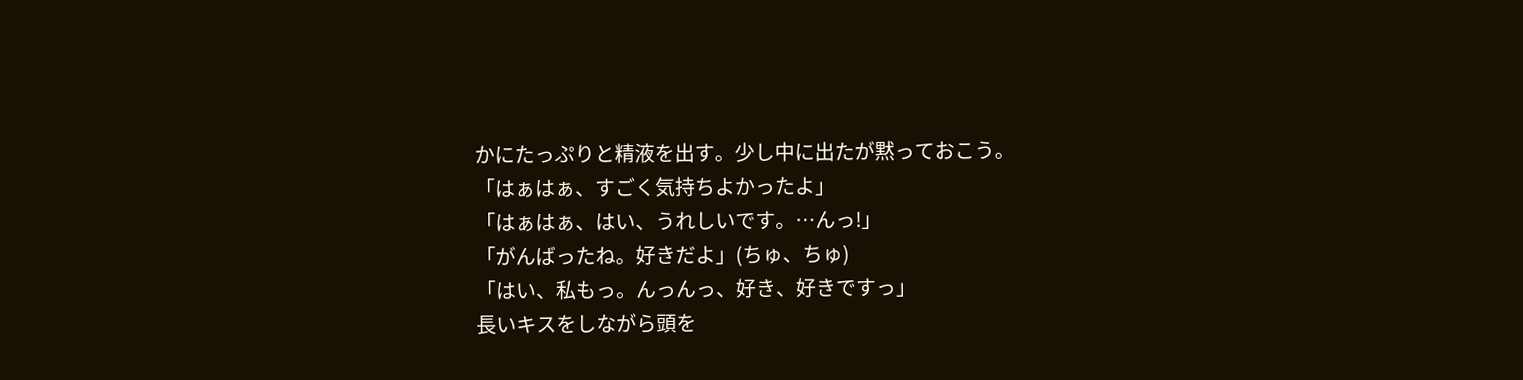かにたっぷりと精液を出す。少し中に出たが黙っておこう。
「はぁはぁ、すごく気持ちよかったよ」
「はぁはぁ、はい、うれしいです。…んっ!」
「がんばったね。好きだよ」(ちゅ、ちゅ)
「はい、私もっ。んっんっ、好き、好きですっ」
長いキスをしながら頭を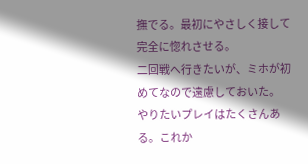撫でる。最初にやさしく接して完全に惚れさせる。
二回戦へ行きたいが、ミホが初めてなので遠慮しておいた。
やりたいプレイはたくさんある。これか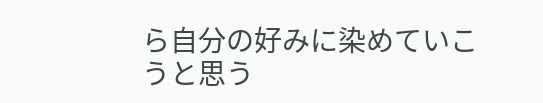ら自分の好みに染めていこうと思う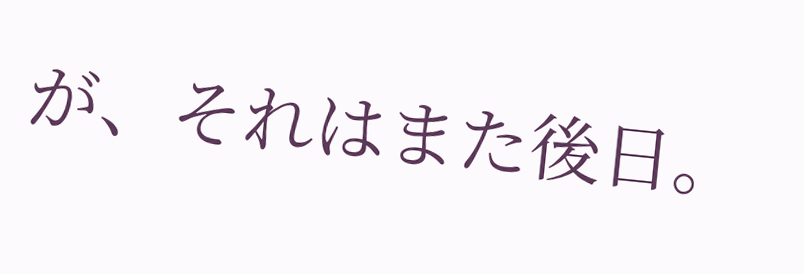が、それはまた後日。